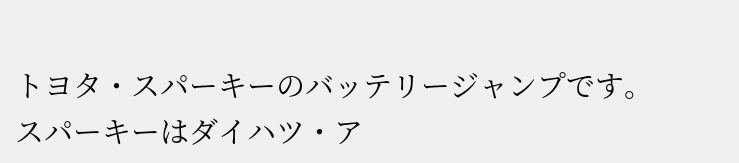トヨタ・スパーキーのバッテリージャンプです。スパーキーはダイハツ・ア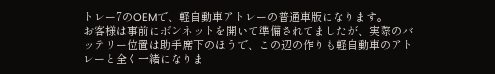トレー7のOEMで、軽自動車アトレーの普通車版になります。
お客様は事前にボンネットを開いて準備されてましたが、実際のバッテリー位置は助手席下のほうで、この辺の作りも軽自動車のアトレーと全く一緒になりま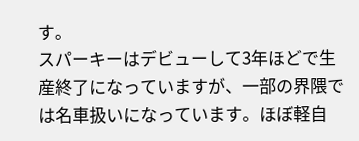す。
スパーキーはデビューして3年ほどで生産終了になっていますが、一部の界隈では名車扱いになっています。ほぼ軽自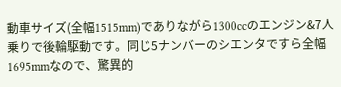動車サイズ(全幅1515mm)でありながら1300ccのエンジン&7人乗りで後輪駆動です。同じ5ナンバーのシエンタですら全幅1695mmなので、驚異的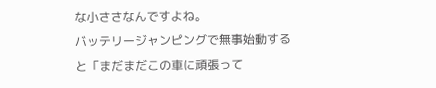な小ささなんですよね。
バッテリージャンピングで無事始動すると「まだまだこの車に頑張って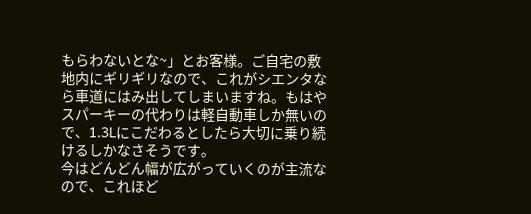もらわないとな~」とお客様。ご自宅の敷地内にギリギリなので、これがシエンタなら車道にはみ出してしまいますね。もはやスパーキーの代わりは軽自動車しか無いので、1.3Lにこだわるとしたら大切に乗り続けるしかなさそうです。
今はどんどん幅が広がっていくのが主流なので、これほど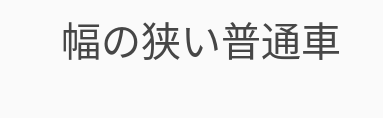幅の狭い普通車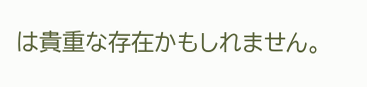は貴重な存在かもしれません。